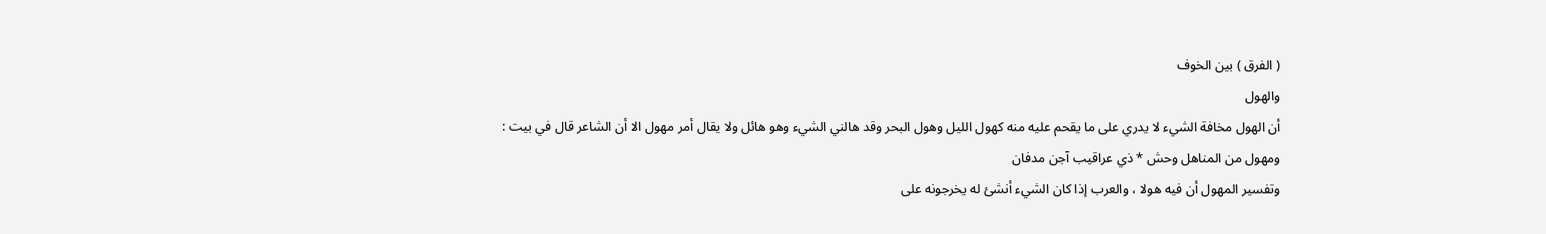( الفرق ) بين الخوف
والهول
أن الهول مخافة الشيء لا يدري على ما يقحم عليه منه كهول الليل وهول البحر وقد هالني الشيء وهو هائل ولا يقال أمر مهول الا أن الشاعر قال في بيت :
ومهول من المناهل وحش * ذي عراقيب آجن مدفان
وتفسير المهول أن فيه هولا ، والعرب إذا كان الشيء أنشئ له يخرجونه على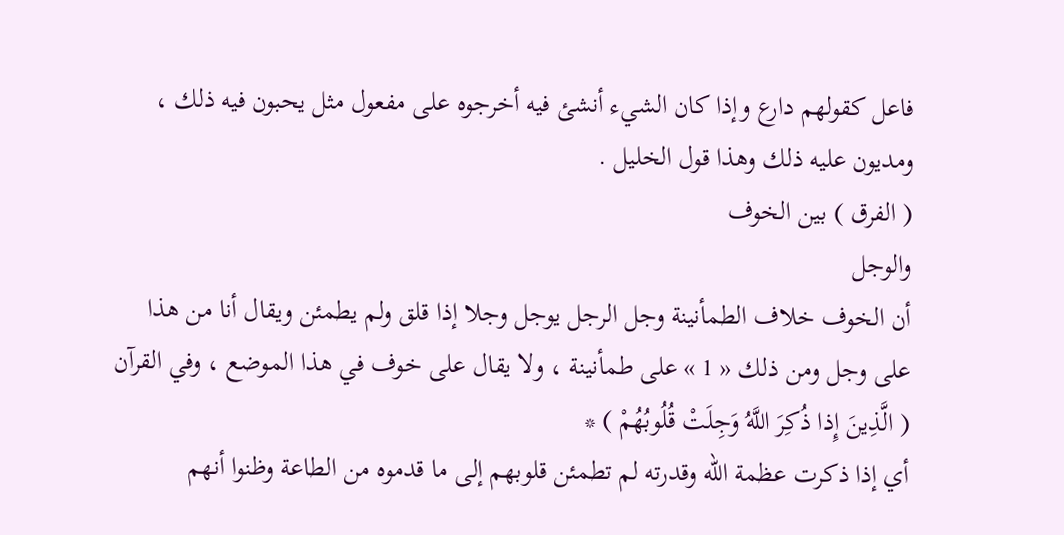فاعل كقولهم دارع وإذا كان الشيء أنشئ فيه أخرجوه على مفعول مثل يحبون فيه ذلك ، ومديون عليه ذلك وهذا قول الخليل .
( الفرق ) بين الخوف
والوجل
أن الخوف خلاف الطمأنينة وجل الرجل يوجل وجلا إذا قلق ولم يطمئن ويقال أنا من هذا على وجل ومن ذلك « 1 » على طمأنينة ، ولا يقال على خوف في هذا الموضع ، وفي القرآن
( الَّذِينَ إِذا ذُكِرَ اللَّهُ وَجِلَتْ قُلُوبُهُمْ ) *
أي إذا ذكرت عظمة الله وقدرته لم تطمئن قلوبهم إلى ما قدموه من الطاعة وظنوا أنهم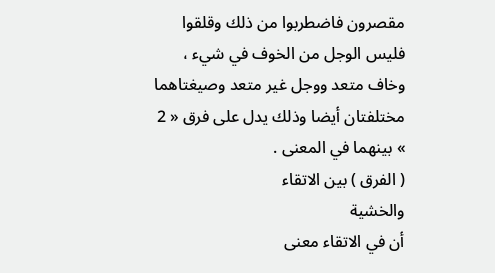مقصرون فاضطربوا من ذلك وقلقوا فليس الوجل من الخوف في شيء ، وخاف متعد ووجل غير متعد وصيغتاهما مختلفتان أيضا وذلك يدل على فرق « 2 » بينهما في المعنى .
( الفرق ) بين الاتقاء
والخشية
أن في الاتقاء معنى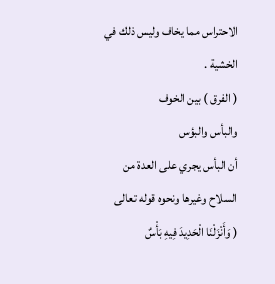الاحتراس مما يخاف وليس ذلك في الخشية .
( الفرق ) بين الخوف
والبأس والبؤس
أن البأس يجري على العدة من السلاح وغيرها ونحوه قوله تعالى
( وَأَنْزَلْنَا الْحَدِيدَ فِيهِ بَأْسٌ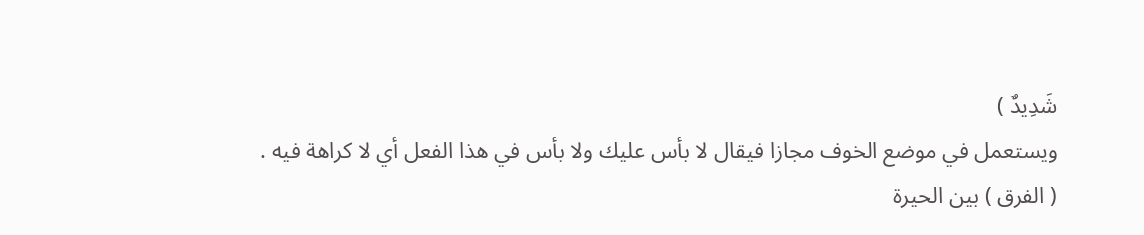شَدِيدٌ )
ويستعمل في موضع الخوف مجازا فيقال لا بأس عليك ولا بأس في هذا الفعل أي لا كراهة فيه .
( الفرق ) بين الحيرة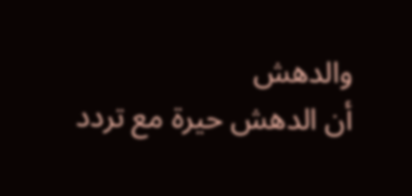والدهش
أن الدهش حيرة مع تردد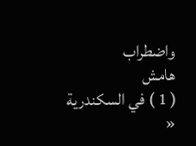واضطراب
هامش
( 1 ) في السكندرية «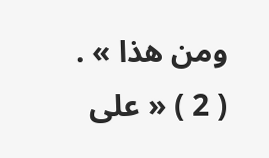ومن هذا » .
( 2 ) « على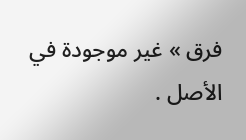فرق » غير موجودة في الأصل .